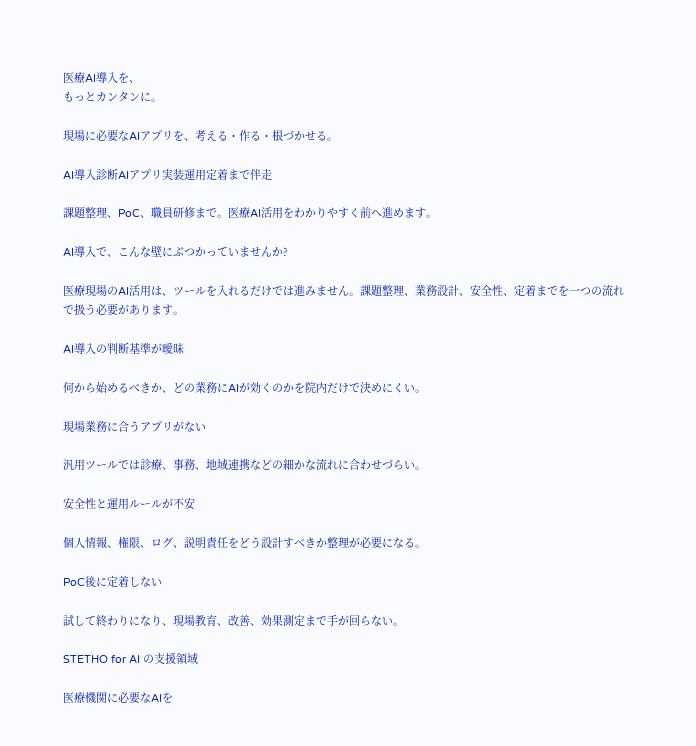医療AI導入を、
もっとカンタンに。

現場に必要なAIアプリを、考える・作る・根づかせる。

AI導入診断AIアプリ実装運用定着まで伴走

課題整理、PoC、職員研修まで。医療AI活用をわかりやすく前へ進めます。

AI導入で、こんな壁にぶつかっていませんか?

医療現場のAI活用は、ツールを入れるだけでは進みません。課題整理、業務設計、安全性、定着までを一つの流れで扱う必要があります。

AI導入の判断基準が曖昧

何から始めるべきか、どの業務にAIが効くのかを院内だけで決めにくい。

現場業務に合うアプリがない

汎用ツールでは診療、事務、地域連携などの細かな流れに合わせづらい。

安全性と運用ルールが不安

個人情報、権限、ログ、説明責任をどう設計すべきか整理が必要になる。

PoC後に定着しない

試して終わりになり、現場教育、改善、効果測定まで手が回らない。

STETHO for AI の支援領域

医療機関に必要なAIを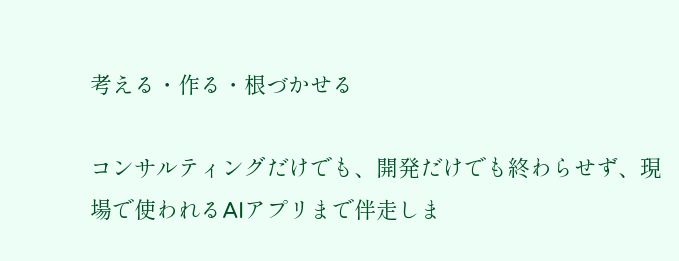考える・作る・根づかせる

コンサルティングだけでも、開発だけでも終わらせず、現場で使われるAIアプリまで伴走しま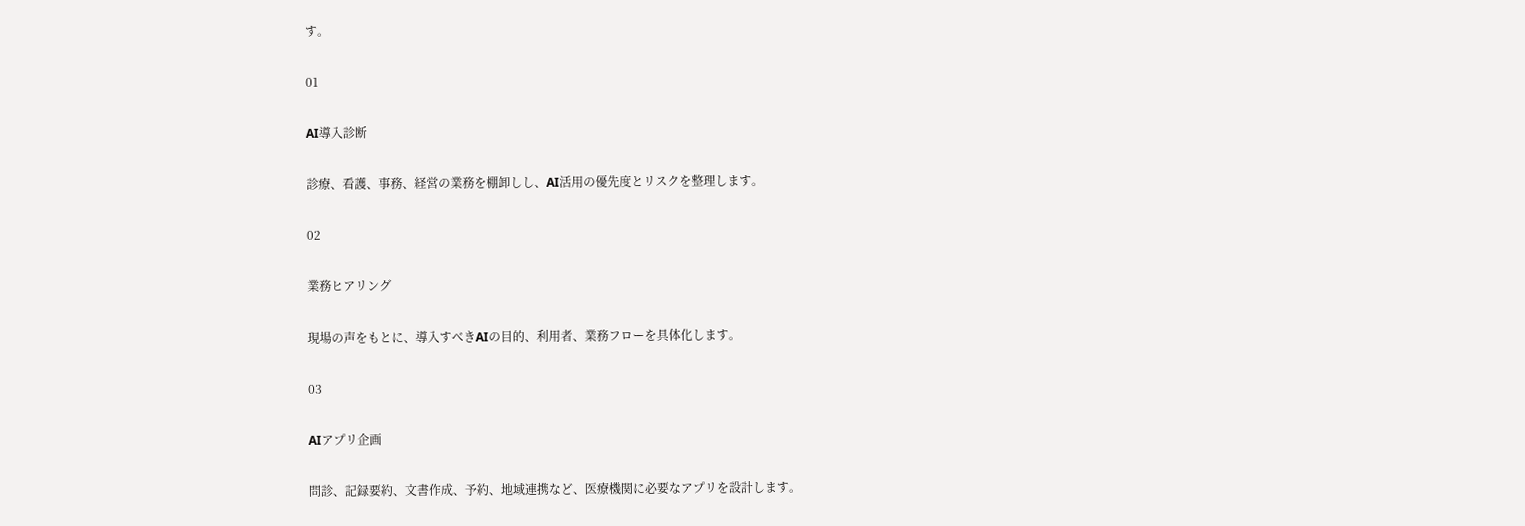す。

01

AI導入診断

診療、看護、事務、経営の業務を棚卸しし、AI活用の優先度とリスクを整理します。

02

業務ヒアリング

現場の声をもとに、導入すべきAIの目的、利用者、業務フローを具体化します。

03

AIアプリ企画

問診、記録要約、文書作成、予約、地域連携など、医療機関に必要なアプリを設計します。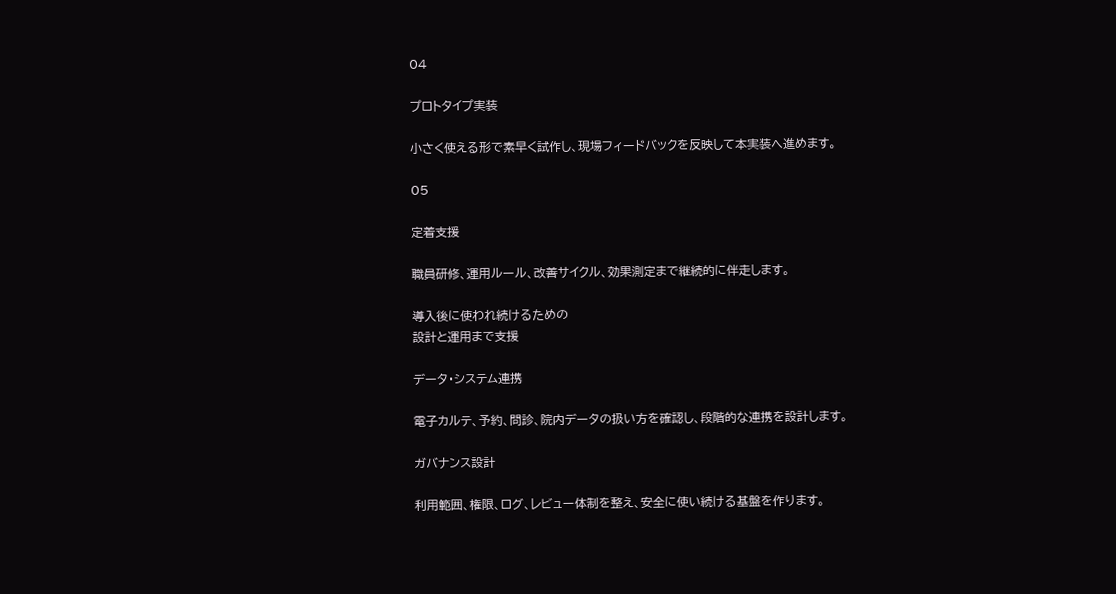04

プロトタイプ実装

小さく使える形で素早く試作し、現場フィードバックを反映して本実装へ進めます。

05

定着支援

職員研修、運用ルール、改善サイクル、効果測定まで継続的に伴走します。

導入後に使われ続けるための
設計と運用まで支援

データ・システム連携

電子カルテ、予約、問診、院内データの扱い方を確認し、段階的な連携を設計します。

ガバナンス設計

利用範囲、権限、ログ、レビュー体制を整え、安全に使い続ける基盤を作ります。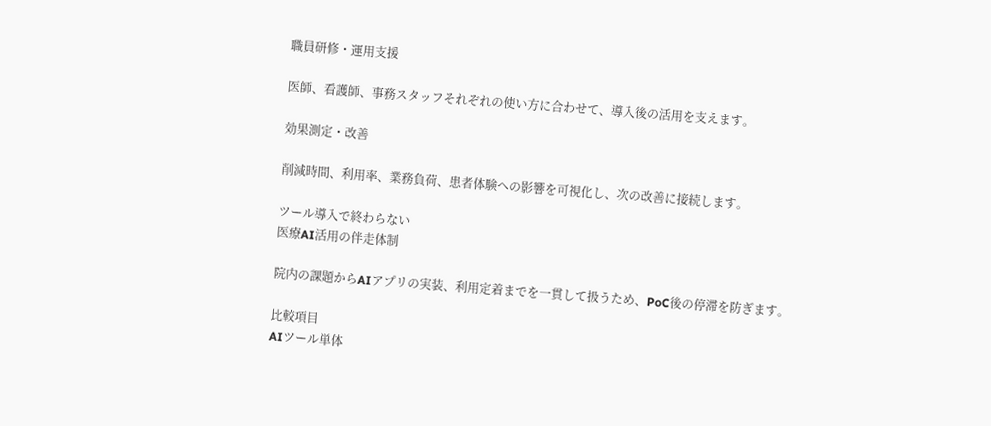職員研修・運用支援

医師、看護師、事務スタッフそれぞれの使い方に合わせて、導入後の活用を支えます。

効果測定・改善

削減時間、利用率、業務負荷、患者体験への影響を可視化し、次の改善に接続します。

ツール導入で終わらない
医療AI活用の伴走体制

院内の課題からAIアプリの実装、利用定着までを一貫して扱うため、PoC後の停滞を防ぎます。

比較項目
AIツール単体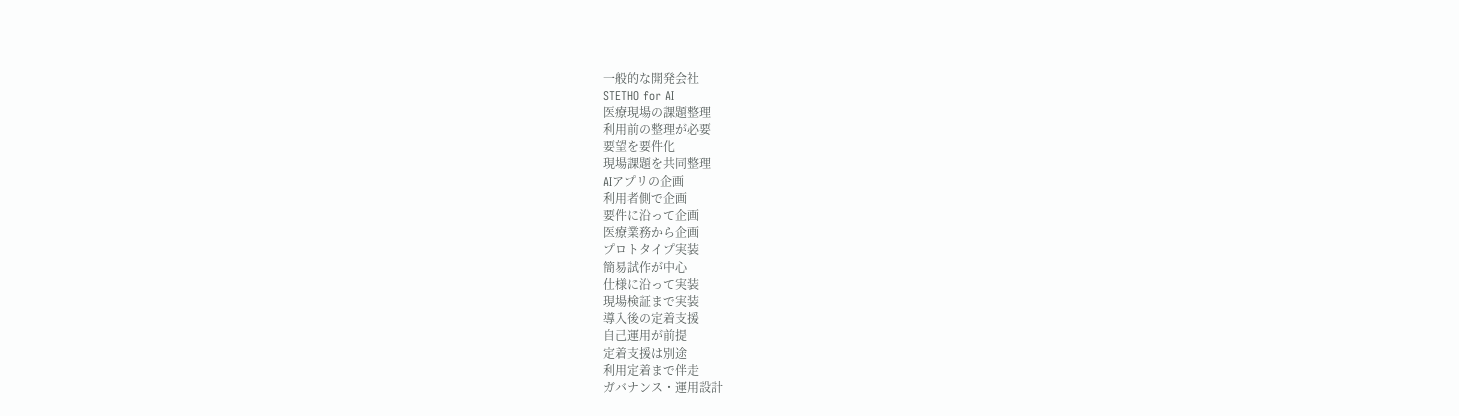一般的な開発会社
STETHO for AI
医療現場の課題整理
利用前の整理が必要
要望を要件化
現場課題を共同整理
AIアプリの企画
利用者側で企画
要件に沿って企画
医療業務から企画
プロトタイプ実装
簡易試作が中心
仕様に沿って実装
現場検証まで実装
導入後の定着支援
自己運用が前提
定着支援は別途
利用定着まで伴走
ガバナンス・運用設計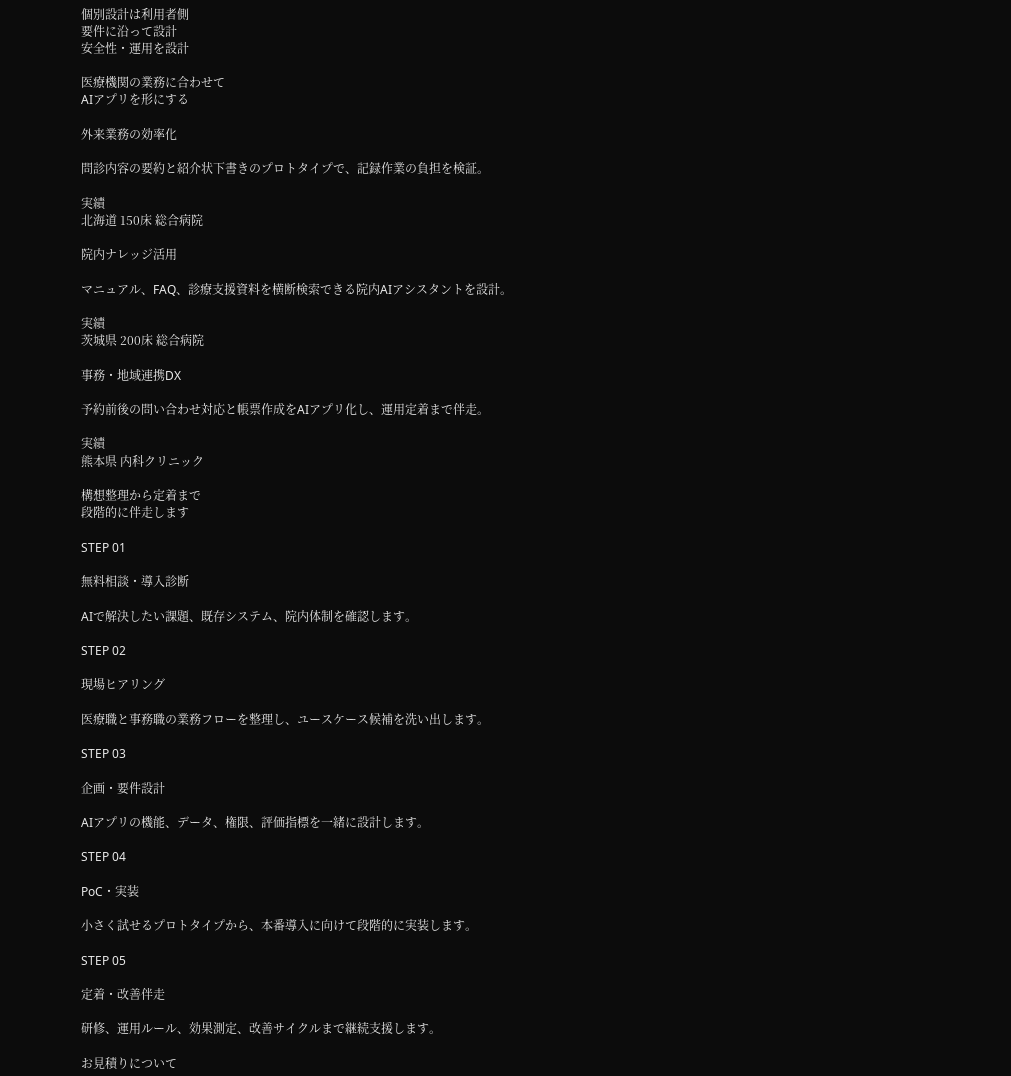個別設計は利用者側
要件に沿って設計
安全性・運用を設計

医療機関の業務に合わせて
AIアプリを形にする

外来業務の効率化

問診内容の要約と紹介状下書きのプロトタイプで、記録作業の負担を検証。

実績
北海道 150床 総合病院

院内ナレッジ活用

マニュアル、FAQ、診療支援資料を横断検索できる院内AIアシスタントを設計。

実績
茨城県 200床 総合病院

事務・地域連携DX

予約前後の問い合わせ対応と帳票作成をAIアプリ化し、運用定着まで伴走。

実績
熊本県 内科クリニック

構想整理から定着まで
段階的に伴走します

STEP 01

無料相談・導入診断

AIで解決したい課題、既存システム、院内体制を確認します。

STEP 02

現場ヒアリング

医療職と事務職の業務フローを整理し、ユースケース候補を洗い出します。

STEP 03

企画・要件設計

AIアプリの機能、データ、権限、評価指標を一緒に設計します。

STEP 04

PoC・実装

小さく試せるプロトタイプから、本番導入に向けて段階的に実装します。

STEP 05

定着・改善伴走

研修、運用ルール、効果測定、改善サイクルまで継続支援します。

お見積りについて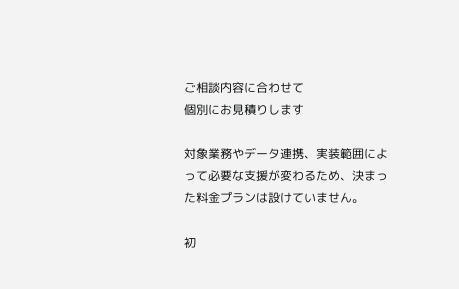ご相談内容に合わせて
個別にお見積りします

対象業務やデータ連携、実装範囲によって必要な支援が変わるため、決まった料金プランは設けていません。

初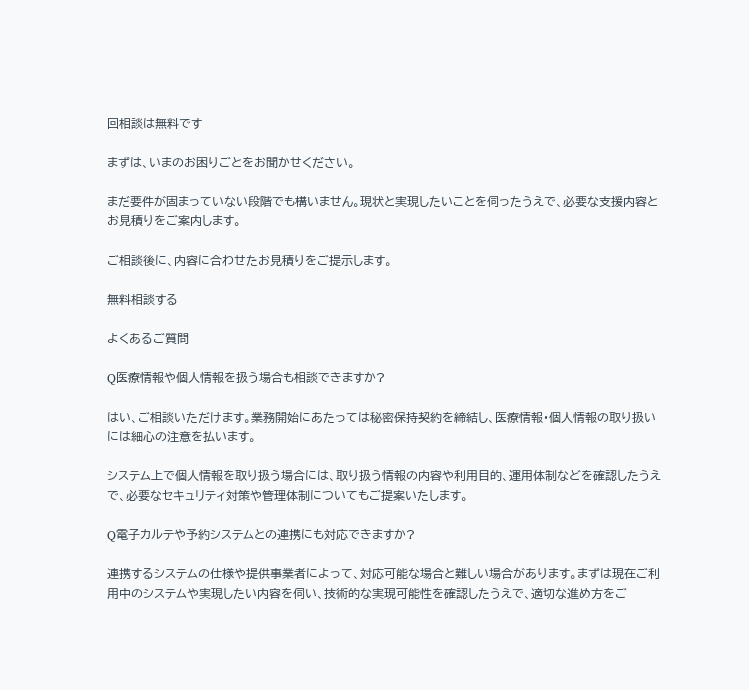回相談は無料です

まずは、いまのお困りごとをお聞かせください。

まだ要件が固まっていない段階でも構いません。現状と実現したいことを伺ったうえで、必要な支援内容とお見積りをご案内します。

ご相談後に、内容に合わせたお見積りをご提示します。

無料相談する

よくあるご質問

Q医療情報や個人情報を扱う場合も相談できますか?

はい、ご相談いただけます。業務開始にあたっては秘密保持契約を締結し、医療情報・個人情報の取り扱いには細心の注意を払います。

システム上で個人情報を取り扱う場合には、取り扱う情報の内容や利用目的、運用体制などを確認したうえで、必要なセキュリティ対策や管理体制についてもご提案いたします。

Q電子カルテや予約システムとの連携にも対応できますか?

連携するシステムの仕様や提供事業者によって、対応可能な場合と難しい場合があります。まずは現在ご利用中のシステムや実現したい内容を伺い、技術的な実現可能性を確認したうえで、適切な進め方をご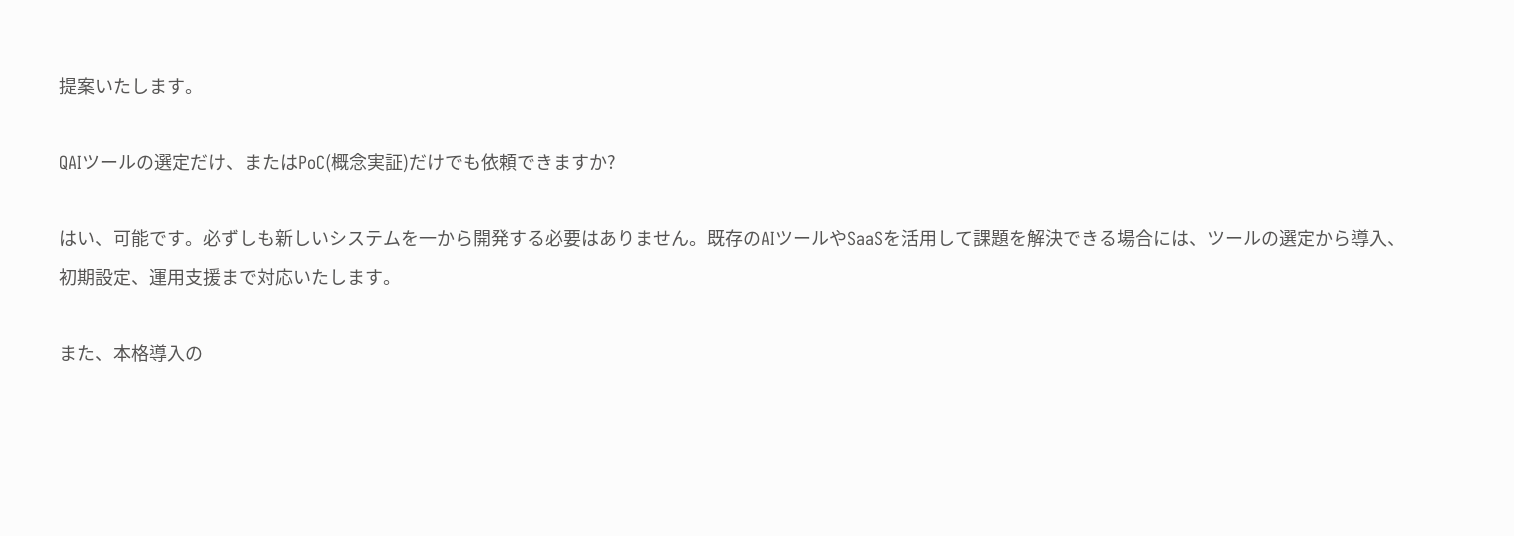提案いたします。

QAIツールの選定だけ、またはPoC(概念実証)だけでも依頼できますか?

はい、可能です。必ずしも新しいシステムを一から開発する必要はありません。既存のAIツールやSaaSを活用して課題を解決できる場合には、ツールの選定から導入、初期設定、運用支援まで対応いたします。

また、本格導入の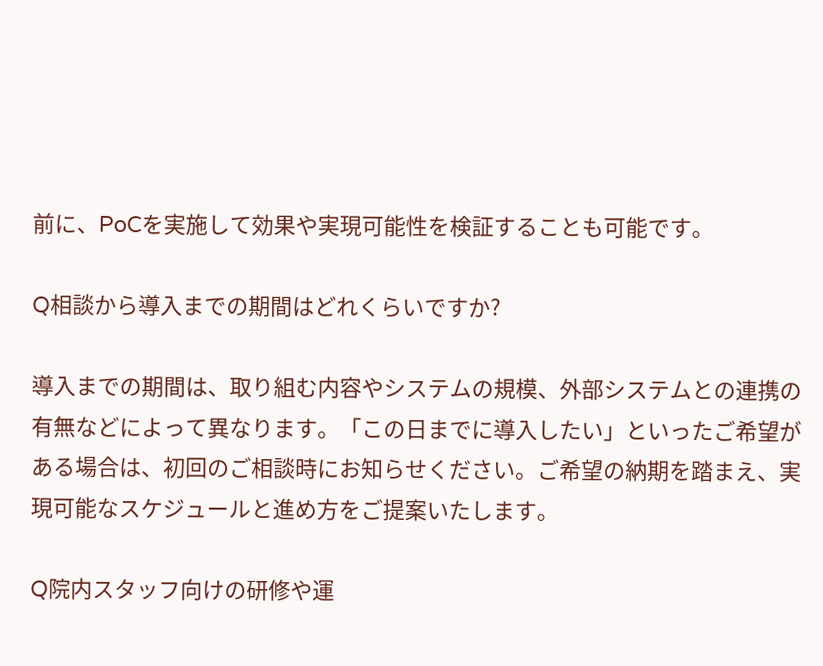前に、PoCを実施して効果や実現可能性を検証することも可能です。

Q相談から導入までの期間はどれくらいですか?

導入までの期間は、取り組む内容やシステムの規模、外部システムとの連携の有無などによって異なります。「この日までに導入したい」といったご希望がある場合は、初回のご相談時にお知らせください。ご希望の納期を踏まえ、実現可能なスケジュールと進め方をご提案いたします。

Q院内スタッフ向けの研修や運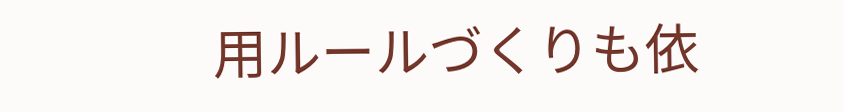用ルールづくりも依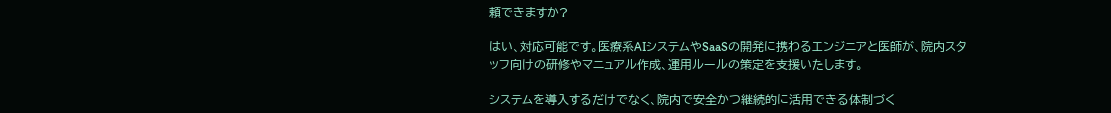頼できますか?

はい、対応可能です。医療系AIシステムやSaaSの開発に携わるエンジニアと医師が、院内スタッフ向けの研修やマニュアル作成、運用ルールの策定を支援いたします。

システムを導入するだけでなく、院内で安全かつ継続的に活用できる体制づく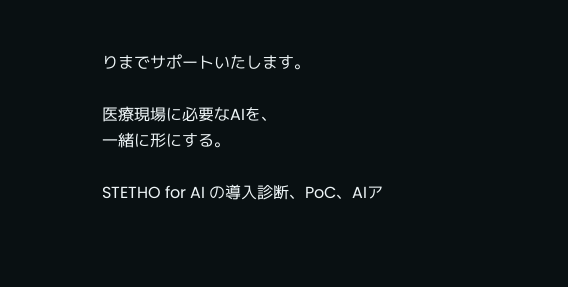りまでサポートいたします。

医療現場に必要なAIを、
一緒に形にする。

STETHO for AI の導入診断、PoC、AIア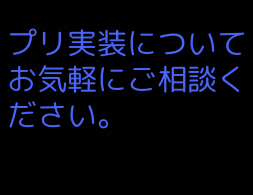プリ実装についてお気軽にご相談ください。